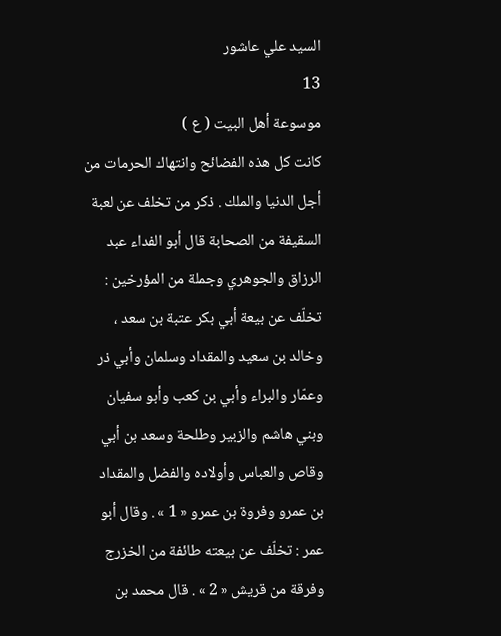السيد علي عاشور
13
موسوعة أهل البيت ( ع )
كانت كل هذه الفضائح وانتهاك الحرمات من أجل الدنيا والملك . ذكر من تخلف عن لعبة السقيفة من الصحابة قال أبو الفداء عبد الرزاق والجوهري وجملة من المؤرخين : تخلّف عن بيعة أبي بكر عتبة بن سعد ، وخالد بن سعيد والمقداد وسلمان وأبي ذر وعمّار والبراء وأبي بن كعب وأبو سفيان وبني هاشم والزبير وطلحة وسعد بن أبي وقاص والعباس وأولاده والفضل والمقداد بن عمرو وفروة بن عمرو « 1 » . وقال أبو عمر : تخلّف عن بيعته طائفة من الخزرج وفرقة من قريش « 2 » . قال محمد بن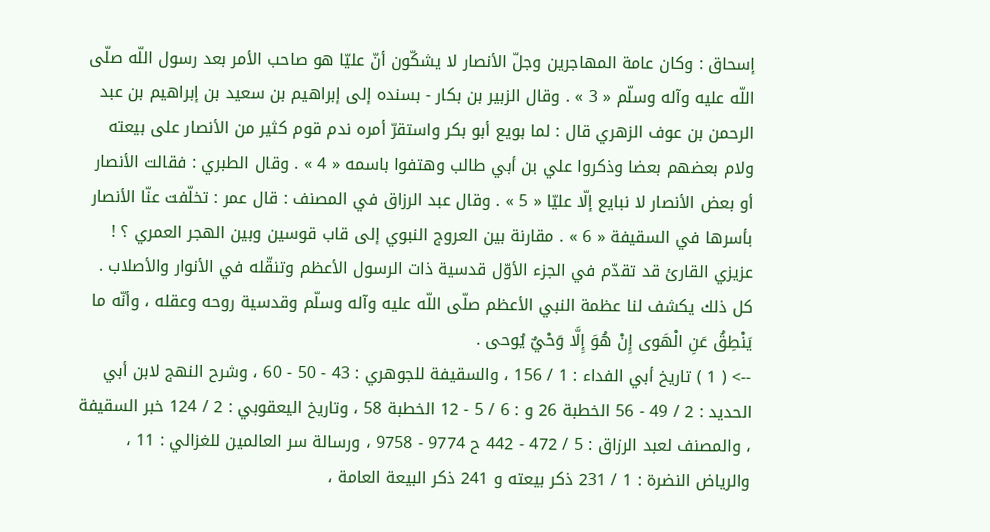إسحاق : وكان عامة المهاجرين وجلّ الأنصار لا يشكّون أنّ عليّا هو صاحب الأمر بعد رسول اللّه صلّى اللّه عليه وآله وسلّم « 3 » . وقال الزبير بن بكار - بسنده إلى إبراهيم بن سعيد بن إبراهيم بن عبد الرحمن بن عوف الزهري قال : لما بويع أبو بكر واستقرّ أمره ندم قوم كثير من الأنصار على بيعته ولام بعضهم بعضا وذكروا علي بن أبي طالب وهتفوا باسمه « 4 » . وقال الطبري : فقالت الأنصار أو بعض الأنصار لا نبايع إلّا عليّا « 5 » . وقال عبد الرزاق في المصنف : قال عمر : تخلّفت عنّا الأنصار بأسرها في السقيفة « 6 » . مقارنة بين العروج النبوي إلى قاب قوسين وبين الهجر العمري ؟ ! عزيزي القارئ قد تقدّم في الجزء الأوّل قدسية ذات الرسول الأعظم وتنقّله في الأنوار والأصلاب . كل ذلك يكشف لنا عظمة النبي الأعظم صلّى اللّه عليه وآله وسلّم وقدسية روحه وعقله ، وأنّه ما يَنْطِقُ عَنِ الْهَوى إِنْ هُوَ إِلَّا وَحْيٌ يُوحى .
--> ( 1 ) تاريخ أبي الفداء : 1 / 156 ، والسقيفة للجوهري : 43 - 50 - 60 ، وشرح النهج لابن أبي الحديد : 2 / 49 - 56 الخطبة 26 و : 6 / 5 - 12 الخطبة 58 ، وتاريخ اليعقوبي : 2 / 124 خبر السقيفة ، والمصنف لعبد الرزاق : 5 / 472 - 442 ح 9774 - 9758 ، ورسالة سر العالمين للغزالي : 11 ، والرياض النضرة : 1 / 231 ذكر بيعته و 241 ذكر البيعة العامة ،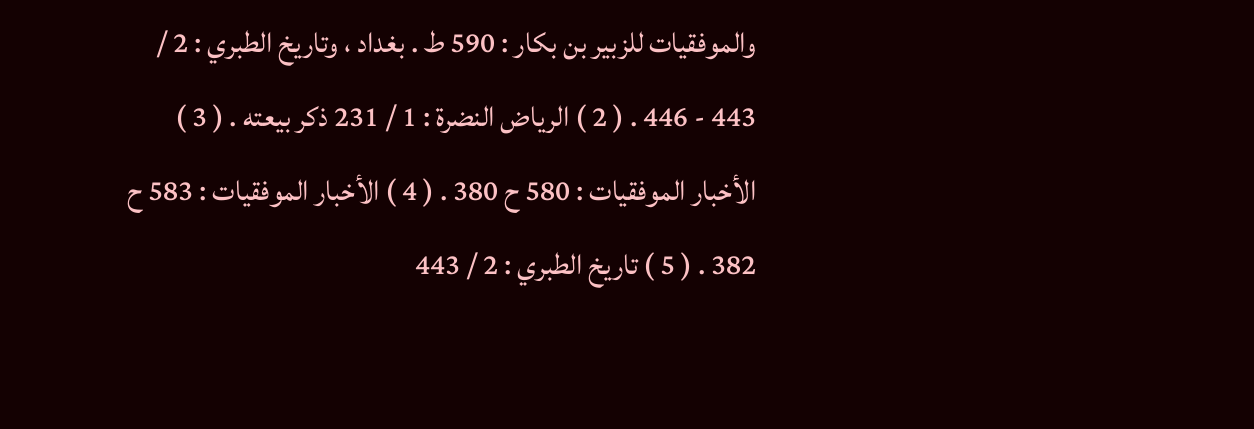والموفقيات للزبير بن بكار : 590 ط . بغداد ، وتاريخ الطبري : 2 / 443 - 446 . ( 2 ) الرياض النضرة : 1 / 231 ذكر بيعته . ( 3 ) الأخبار الموفقيات : 580 ح 380 . ( 4 ) الأخبار الموفقيات : 583 ح 382 . ( 5 ) تاريخ الطبري : 2 / 443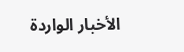الأخبار الواردة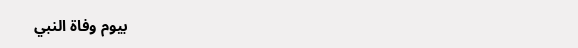بيوم وفاة النبي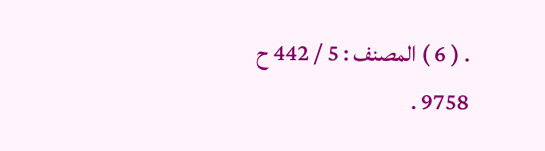. ( 6 ) المصنف : 5 / 442 ح 9758 .